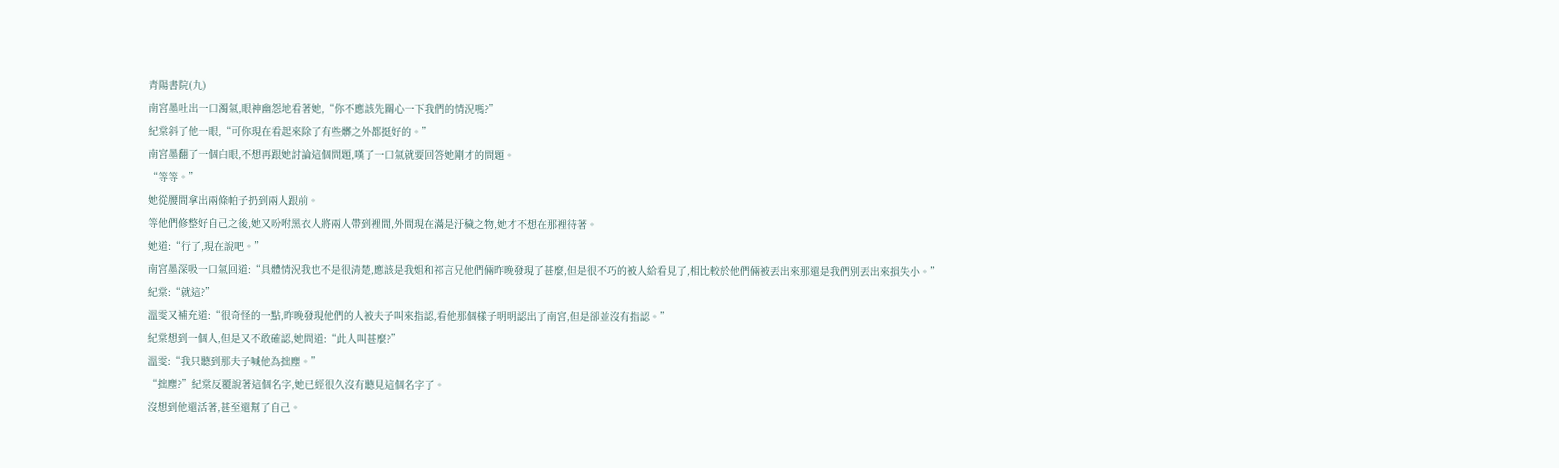青陽書院(九)
南宮墨吐出一口濁氣,眼神幽怨地看著她,“你不應該先關心一下我們的情況嗎?”
紀棠斜了他一眼,“可你現在看起來除了有些髒之外都挺好的。”
南宮墨翻了一個白眼,不想再跟她討論這個問題,嘆了一口氣就要回答她剛才的問題。
“等等。”
她從腰間拿出兩條帕子扔到兩人跟前。
等他們修整好自己之後,她又吩咐黑衣人將兩人帶到裡間,外間現在滿是汙穢之物,她才不想在那裡待著。
她道:“行了,現在說吧。”
南宮墨深吸一口氣回道:“具體情況我也不是很清楚,應該是我姐和祁言兄他們倆昨晚發現了甚麼,但是很不巧的被人給看見了,相比較於他們倆被丟出來那還是我們別丟出來損失小。”
紀棠:“就這?”
溫雯又補充道:“很奇怪的一點,昨晚發現他們的人被夫子叫來指認,看他那個樣子明明認出了南宮,但是卻並沒有指認。”
紀棠想到一個人,但是又不敢確認,她問道:“此人叫甚麼?”
溫雯:“我只聽到那夫子喊他為拙塵。”
“拙塵?”紀棠反覆說著這個名字,她已經很久沒有聽見這個名字了。
沒想到他還活著,甚至還幫了自己。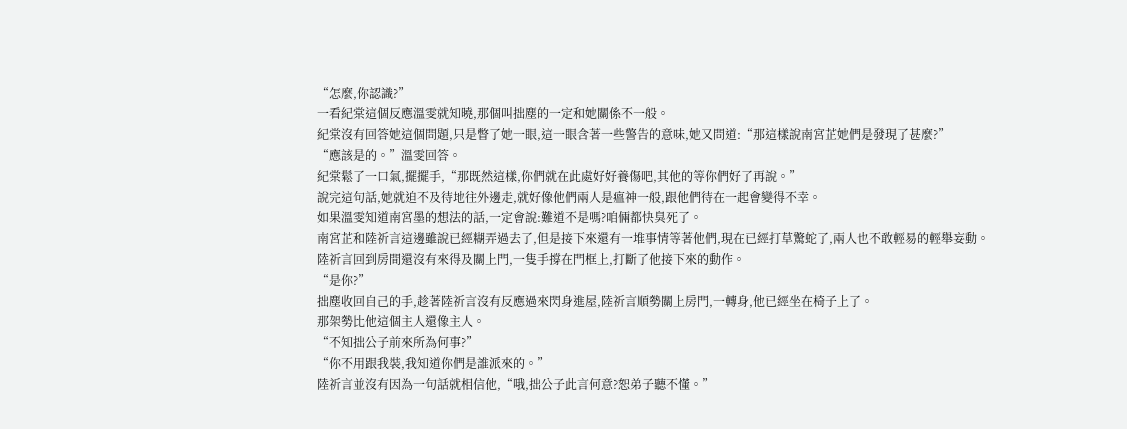“怎麼,你認識?”
一看紀棠這個反應溫雯就知曉,那個叫拙塵的一定和她關係不一般。
紀棠沒有回答她這個問題,只是瞥了她一眼,這一眼含著一些警告的意味,她又問道:“那這樣說南宮芷她們是發現了甚麼?”
“應該是的。”溫雯回答。
紀棠鬆了一口氣,擺擺手,“那既然這樣,你們就在此處好好養傷吧,其他的等你們好了再說。”
說完這句話,她就迫不及待地往外邊走,就好像他們兩人是瘟神一般,跟他們待在一起會變得不幸。
如果溫雯知道南宮墨的想法的話,一定會說:難道不是嗎?咱倆都快臭死了。
南宮芷和陸祈言這邊雖說已經糊弄過去了,但是接下來還有一堆事情等著他們,現在已經打草驚蛇了,兩人也不敢輕易的輕舉妄動。
陸祈言回到房間還沒有來得及關上門,一隻手撐在門框上,打斷了他接下來的動作。
“是你?”
拙塵收回自己的手,趁著陸祈言沒有反應過來閃身進屋,陸祈言順勢關上房門,一轉身,他已經坐在椅子上了。
那架勢比他這個主人還像主人。
“不知拙公子前來所為何事?”
“你不用跟我裝,我知道你們是誰派來的。”
陸祈言並沒有因為一句話就相信他,“哦,拙公子此言何意?恕弟子聽不懂。”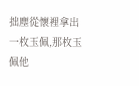拙塵從懷裡拿出一枚玉佩,那枚玉佩他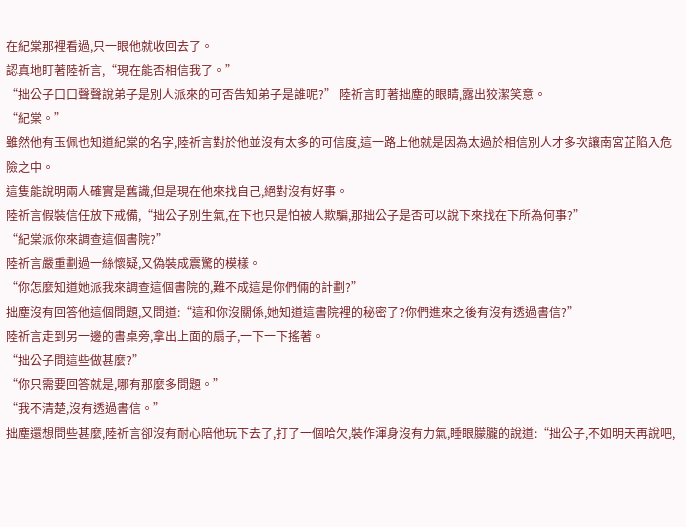在紀棠那裡看過,只一眼他就收回去了。
認真地盯著陸祈言,“現在能否相信我了。”
“拙公子口口聲聲說弟子是別人派來的可否告知弟子是誰呢?” 陸祈言盯著拙塵的眼睛,露出狡潔笑意。
“紀棠。”
雖然他有玉佩也知道紀棠的名字,陸祈言對於他並沒有太多的可信度,這一路上他就是因為太過於相信別人才多次讓南宮芷陷入危險之中。
這隻能說明兩人確實是舊識,但是現在他來找自己,絕對沒有好事。
陸祈言假裝信任放下戒備,“拙公子別生氣,在下也只是怕被人欺騙,那拙公子是否可以說下來找在下所為何事?”
“紀棠派你來調查這個書院?”
陸祈言嚴重劃過一絲懷疑,又偽裝成震驚的模樣。
“你怎麼知道她派我來調查這個書院的,難不成這是你們倆的計劃?”
拙塵沒有回答他這個問題,又問道:“這和你沒關係,她知道這書院裡的秘密了?你們進來之後有沒有透過書信?”
陸祈言走到另一邊的書桌旁,拿出上面的扇子,一下一下搖著。
“拙公子問這些做甚麼?”
“你只需要回答就是,哪有那麼多問題。”
“我不清楚,沒有透過書信。”
拙塵還想問些甚麼,陸祈言卻沒有耐心陪他玩下去了,打了一個哈欠,裝作渾身沒有力氣,睡眼朦朧的說道:“拙公子,不如明天再說吧,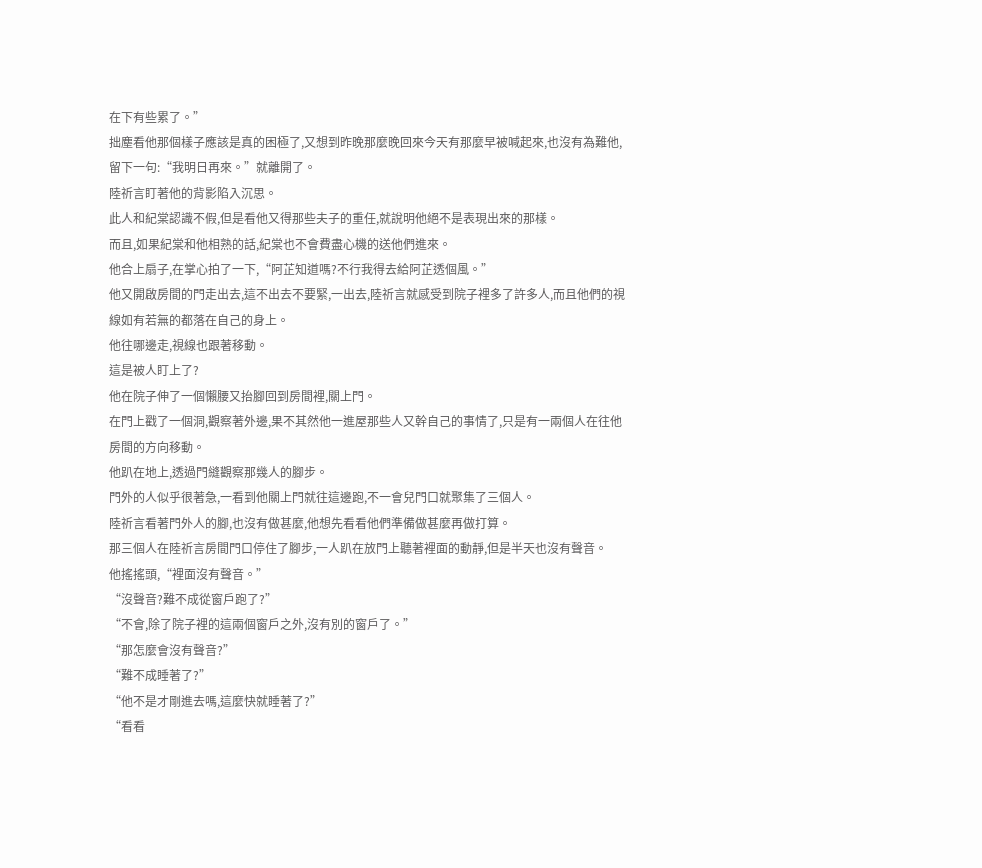在下有些累了。”
拙塵看他那個樣子應該是真的困極了,又想到昨晚那麼晚回來今天有那麼早被喊起來,也沒有為難他,留下一句:“我明日再來。”就離開了。
陸祈言盯著他的背影陷入沉思。
此人和紀棠認識不假,但是看他又得那些夫子的重任,就說明他絕不是表現出來的那樣。
而且,如果紀棠和他相熟的話,紀棠也不會費盡心機的送他們進來。
他合上扇子,在掌心拍了一下,“阿芷知道嗎?不行我得去給阿芷透個風。”
他又開啟房間的門走出去,這不出去不要緊,一出去,陸祈言就感受到院子裡多了許多人,而且他們的視線如有若無的都落在自己的身上。
他往哪邊走,視線也跟著移動。
這是被人盯上了?
他在院子伸了一個懶腰又抬腳回到房間裡,關上門。
在門上戳了一個洞,觀察著外邊,果不其然他一進屋那些人又幹自己的事情了,只是有一兩個人在往他房間的方向移動。
他趴在地上,透過門縫觀察那幾人的腳步。
門外的人似乎很著急,一看到他關上門就往這邊跑,不一會兒門口就聚集了三個人。
陸祈言看著門外人的腳,也沒有做甚麼,他想先看看他們準備做甚麼再做打算。
那三個人在陸祈言房間門口停住了腳步,一人趴在放門上聽著裡面的動靜,但是半天也沒有聲音。
他搖搖頭,“裡面沒有聲音。”
“沒聲音?難不成從窗戶跑了?”
“不會,除了院子裡的這兩個窗戶之外,沒有別的窗戶了。”
“那怎麼會沒有聲音?”
“難不成睡著了?”
“他不是才剛進去嗎,這麼快就睡著了?”
“看看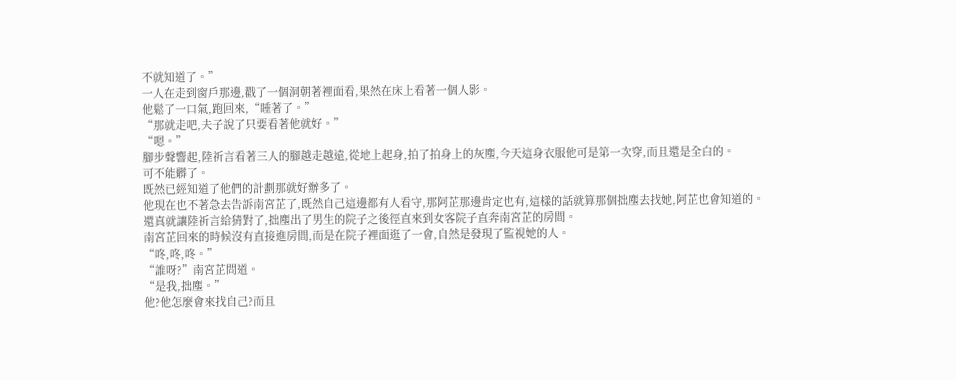不就知道了。”
一人在走到窗戶那邊,戳了一個洞朝著裡面看,果然在床上看著一個人影。
他鬆了一口氣,跑回來,“睡著了。”
“那就走吧,夫子說了只要看著他就好。”
“嗯。”
腳步聲響起,陸祈言看著三人的腳越走越遠,從地上起身,拍了拍身上的灰塵,今天這身衣服他可是第一次穿,而且還是全白的。
可不能髒了。
既然已經知道了他們的計劃那就好辦多了。
他現在也不著急去告訴南宮芷了,既然自己這邊都有人看守,那阿芷那邊肯定也有,這樣的話就算那個拙塵去找她,阿芷也會知道的。
還真就讓陸祈言給猜對了,拙塵出了男生的院子之後徑直來到女客院子直奔南宮芷的房間。
南宮芷回來的時候沒有直接進房間,而是在院子裡面逛了一會,自然是發現了監視她的人。
“咚,咚,咚。”
“誰呀?”南宮芷問道。
“是我,拙塵。”
他?他怎麼會來找自己?而且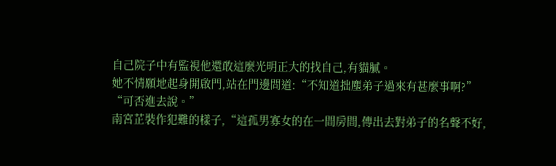自己院子中有監視他還敢這麼光明正大的找自己,有貓膩。
她不情願地起身開啟門,站在門邊問道:“不知道拙塵弟子過來有甚麼事啊?”
“可否進去說。”
南宮芷裝作犯難的樣子,“這孤男寡女的在一間房間,傳出去對弟子的名聲不好,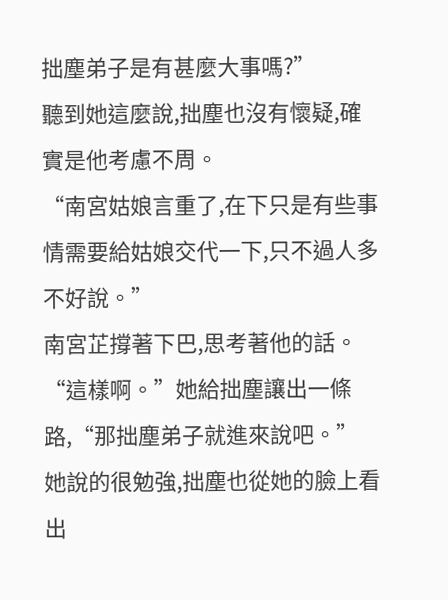拙塵弟子是有甚麼大事嗎?”
聽到她這麼說,拙塵也沒有懷疑,確實是他考慮不周。
“南宮姑娘言重了,在下只是有些事情需要給姑娘交代一下,只不過人多不好說。”
南宮芷撐著下巴,思考著他的話。
“這樣啊。”她給拙塵讓出一條路,“那拙塵弟子就進來說吧。”
她說的很勉強,拙塵也從她的臉上看出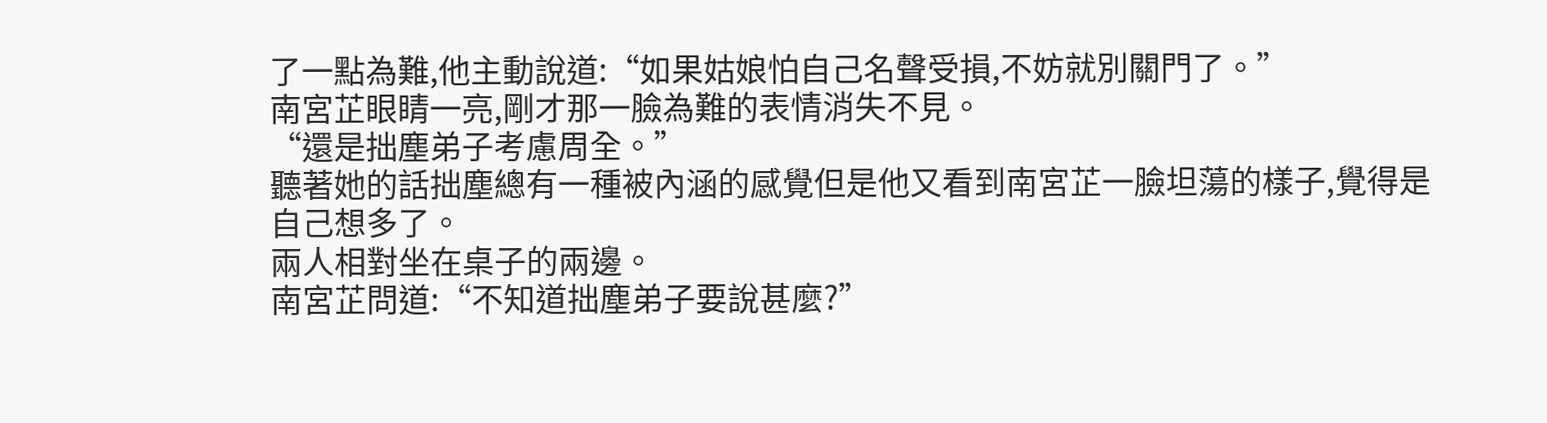了一點為難,他主動說道:“如果姑娘怕自己名聲受損,不妨就別關門了。”
南宮芷眼睛一亮,剛才那一臉為難的表情消失不見。
“還是拙塵弟子考慮周全。”
聽著她的話拙塵總有一種被內涵的感覺但是他又看到南宮芷一臉坦蕩的樣子,覺得是自己想多了。
兩人相對坐在桌子的兩邊。
南宮芷問道:“不知道拙塵弟子要說甚麼?”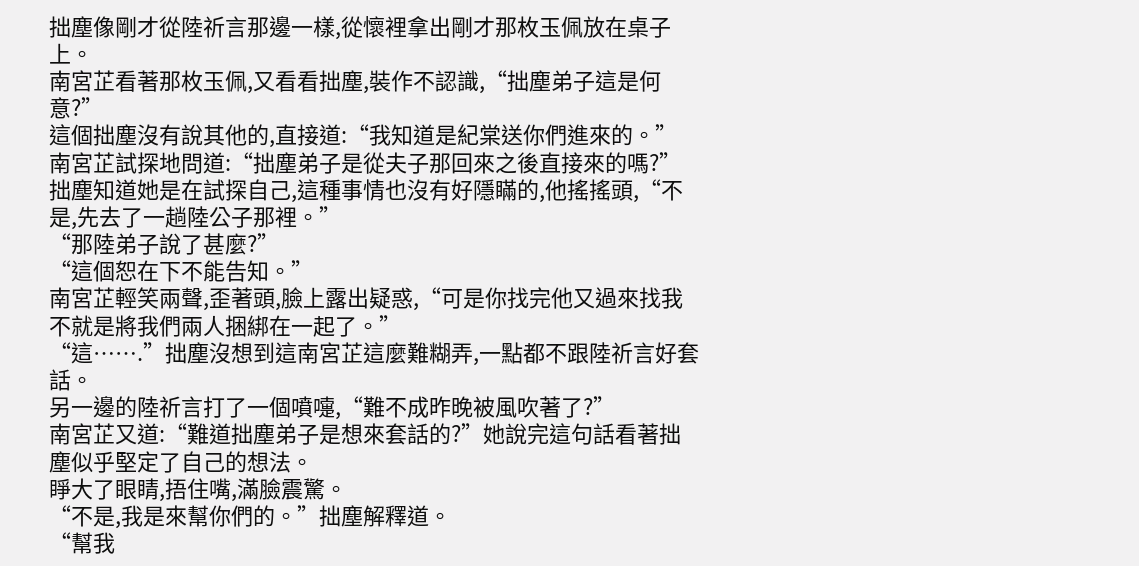拙塵像剛才從陸祈言那邊一樣,從懷裡拿出剛才那枚玉佩放在桌子上。
南宮芷看著那枚玉佩,又看看拙塵,裝作不認識,“拙塵弟子這是何意?”
這個拙塵沒有說其他的,直接道:“我知道是紀棠送你們進來的。”
南宮芷試探地問道:“拙塵弟子是從夫子那回來之後直接來的嗎?”
拙塵知道她是在試探自己,這種事情也沒有好隱瞞的,他搖搖頭,“不是,先去了一趟陸公子那裡。”
“那陸弟子說了甚麼?”
“這個恕在下不能告知。”
南宮芷輕笑兩聲,歪著頭,臉上露出疑惑,“可是你找完他又過來找我不就是將我們兩人捆綁在一起了。”
“這…….”拙塵沒想到這南宮芷這麼難糊弄,一點都不跟陸祈言好套話。
另一邊的陸祈言打了一個噴嚏,“難不成昨晚被風吹著了?”
南宮芷又道:“難道拙塵弟子是想來套話的?”她說完這句話看著拙塵似乎堅定了自己的想法。
睜大了眼睛,捂住嘴,滿臉震驚。
“不是,我是來幫你們的。”拙塵解釋道。
“幫我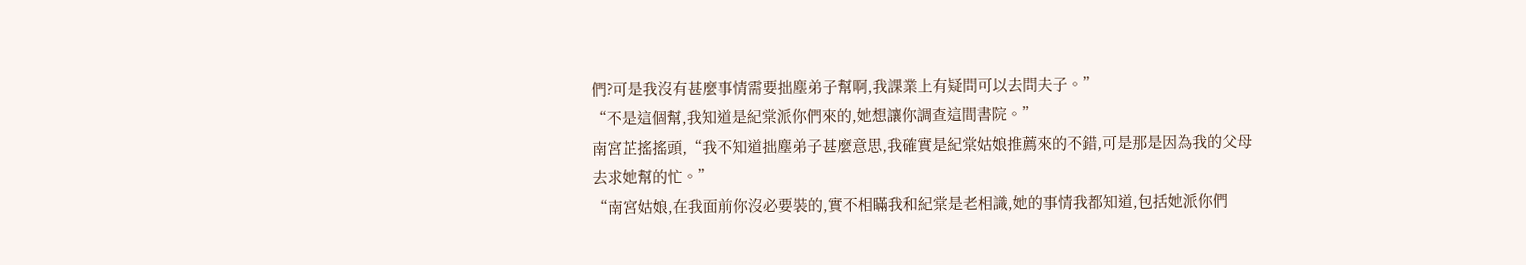們?可是我沒有甚麼事情需要拙塵弟子幫啊,我課業上有疑問可以去問夫子。”
“不是這個幫,我知道是紀棠派你們來的,她想讓你調查這間書院。”
南宮芷搖搖頭,“我不知道拙塵弟子甚麼意思,我確實是紀棠姑娘推薦來的不錯,可是那是因為我的父母去求她幫的忙。”
“南宮姑娘,在我面前你沒必要裝的,實不相瞞我和紀棠是老相識,她的事情我都知道,包括她派你們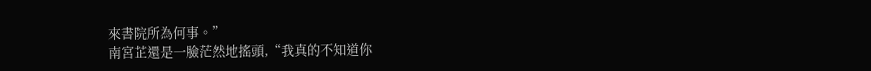來書院所為何事。”
南宮芷還是一臉茫然地搖頭,“我真的不知道你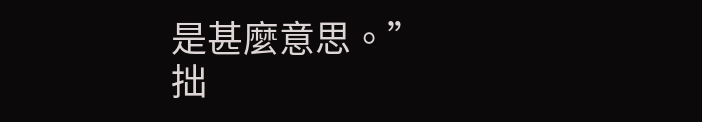是甚麼意思。”
拙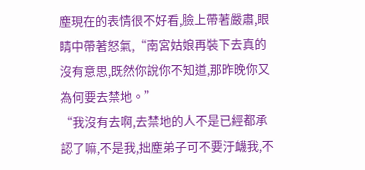塵現在的表情很不好看,臉上帶著嚴肅,眼睛中帶著怒氣,“南宮姑娘再裝下去真的沒有意思,既然你說你不知道,那昨晚你又為何要去禁地。”
“我沒有去啊,去禁地的人不是已經都承認了嘛,不是我,拙塵弟子可不要汙衊我,不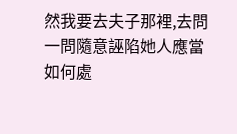然我要去夫子那裡,去問一問隨意誣陷她人應當如何處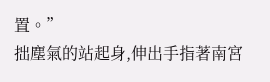置。”
拙塵氣的站起身,伸出手指著南宮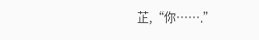芷,“你…….”